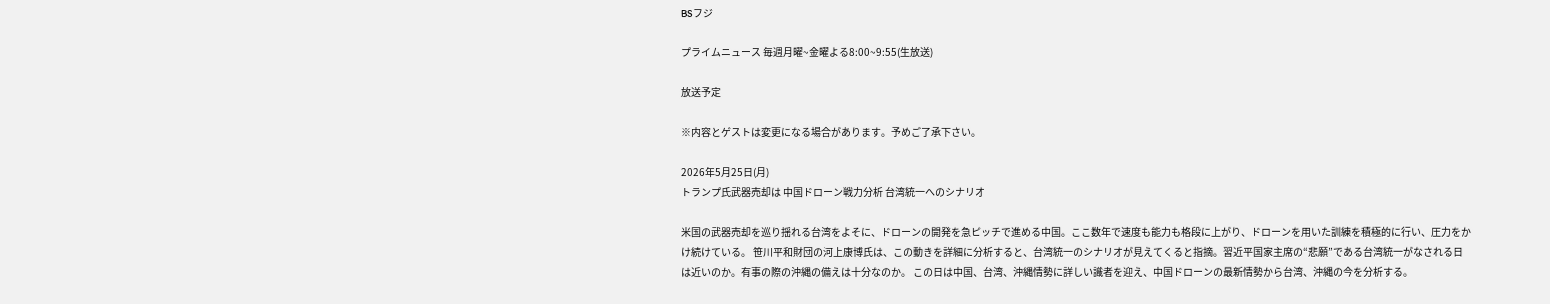BSフジ

プライムニュース 毎週月曜~金曜よる8:00~9:55(生放送)

放送予定

※内容とゲストは変更になる場合があります。予めご了承下さい。

2026年5月25日(月)
トランプ氏武器売却は 中国ドローン戦力分析 台湾統一へのシナリオ

米国の武器売却を巡り揺れる台湾をよそに、ドローンの開発を急ピッチで進める中国。ここ数年で速度も能力も格段に上がり、ドローンを用いた訓練を積極的に行い、圧力をかけ続けている。 笹川平和財団の河上康博氏は、この動きを詳細に分析すると、台湾統一のシナリオが見えてくると指摘。習近平国家主席の“悲願”である台湾統一がなされる日は近いのか。有事の際の沖縄の備えは十分なのか。 この日は中国、台湾、沖縄情勢に詳しい識者を迎え、中国ドローンの最新情勢から台湾、沖縄の今を分析する。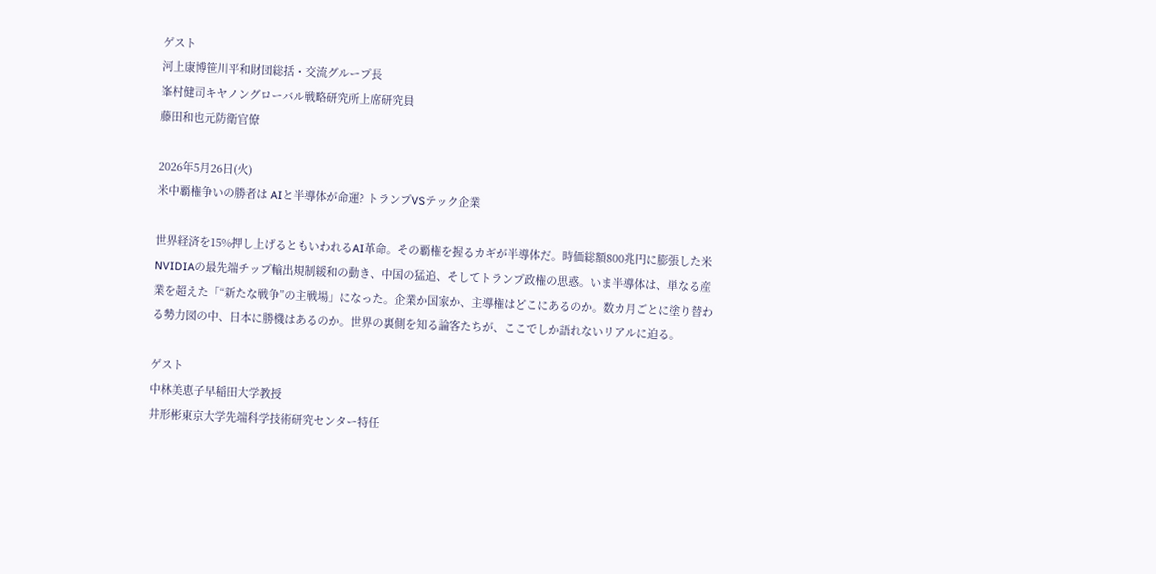ゲスト
河上康博笹川平和財団総括・交流グループ長
峯村健司キヤノングローバル戦略研究所上席研究員
藤田和也元防衛官僚

2026年5月26日(火)
米中覇権争いの勝者は AIと半導体が命運? トランプVSテック企業

世界経済を15%押し上げるともいわれるAI革命。その覇権を握るカギが半導体だ。時価総額800兆円に膨張した米NVIDIAの最先端チップ輸出規制緩和の動き、中国の猛追、そしてトランプ政権の思惑。いま半導体は、単なる産業を超えた「“新たな戦争”の主戦場」になった。企業か国家か、主導権はどこにあるのか。数カ月ごとに塗り替わる勢力図の中、日本に勝機はあるのか。世界の裏側を知る論客たちが、ここでしか語れないリアルに迫る。

ゲスト
中林美恵子早稲田大学教授
井形彬東京大学先端科学技術研究センター特任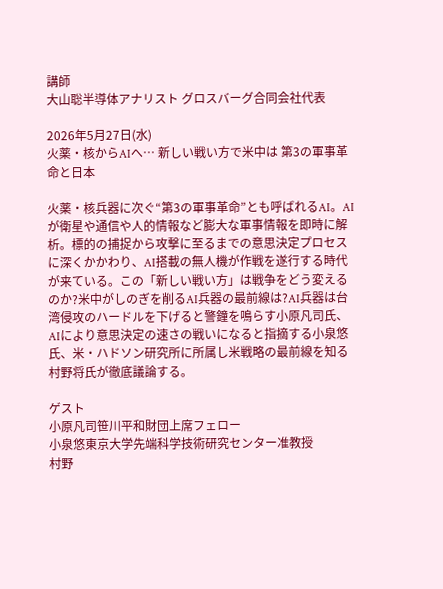講師
大山聡半導体アナリスト グロスバーグ合同会社代表

2026年5月27日(水)
火薬・核からAIへ… 新しい戦い方で米中は 第3の軍事革命と日本

火薬・核兵器に次ぐ“第3の軍事革命”とも呼ばれるAI。AIが衛星や通信や人的情報など膨大な軍事情報を即時に解析。標的の捕捉から攻撃に至るまでの意思決定プロセスに深くかかわり、AI搭載の無人機が作戦を遂行する時代が来ている。この「新しい戦い方」は戦争をどう変えるのか?米中がしのぎを削るAI兵器の最前線は?AI兵器は台湾侵攻のハードルを下げると警鐘を鳴らす小原凡司氏、AIにより意思決定の速さの戦いになると指摘する小泉悠氏、米・ハドソン研究所に所属し米戦略の最前線を知る村野将氏が徹底議論する。

ゲスト
小原凡司笹川平和財団上席フェロー
小泉悠東京大学先端科学技術研究センター准教授
村野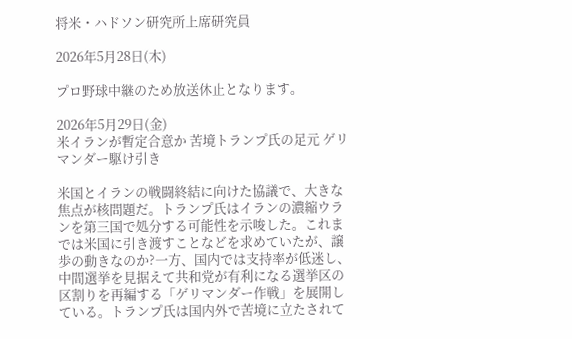将米・ハドソン研究所上席研究員

2026年5月28日(木)

プロ野球中継のため放送休止となります。

2026年5月29日(金)
米イランが暫定合意か 苦境トランプ氏の足元 ゲリマンダー駆け引き

米国とイランの戦闘終結に向けた協議で、大きな焦点が核問題だ。トランプ氏はイランの濃縮ウランを第三国で処分する可能性を示唆した。これまでは米国に引き渡すことなどを求めていたが、譲歩の動きなのか?一方、国内では支持率が低迷し、中間選挙を見据えて共和党が有利になる選挙区の区割りを再編する「ゲリマンダー作戦」を展開している。トランプ氏は国内外で苦境に立たされて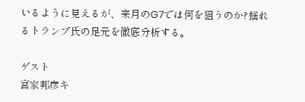いるように見えるが、来月のG7では何を狙うのか?揺れるトランプ氏の足元を徹底分析する。

ゲスト
宮家邦彦キ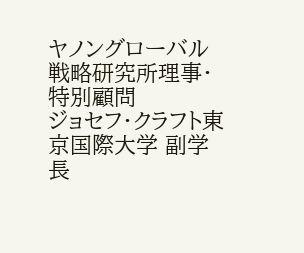ヤノングローバル戦略研究所理事・特別顧問
ジョセフ・クラフト東京国際大学 副学長